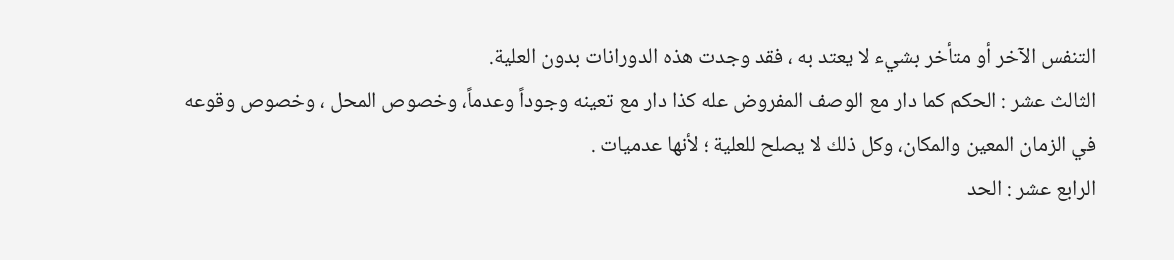التنفس الآخر أو متأخر بشيء لا يعتد به ، فقد وجدت هذه الدورانات بدون العلية.
الثالث عشر : الحكم كما دار مع الوصف المفروض عله كذا دار مع تعينه وجوداً وعدماً، وخصوص المحل ، وخصوص وقوعه في الزمان المعين والمكان، وكل ذلك لا يصلح للعلية ؛ لأنها عدميات .
الرابع عشر : الحد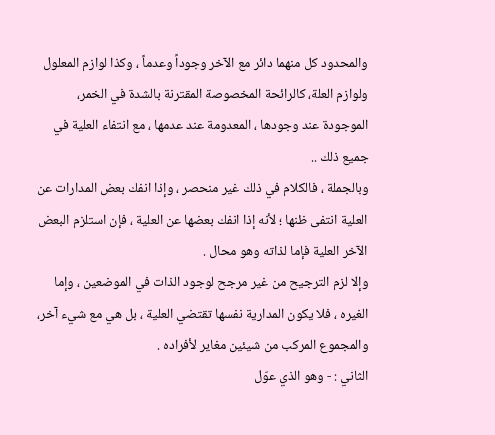والمحدود كل منهما دائر مع الآخر وجوداً وعدماً ، وكذا لوازم المعلول ولوازم العلة، كالرائحة المخصوصة المقترنة بالشدة في الخمر، الموجودة عند وجودها ، المعدومة عند عدمها ، مع انتفاء العلية في جميع ذلك ..
وبالجملة ، فالكلام في ذلك غير منحصر ، وإذا انفك بعض المدارات عن العلية انتفى ظنها ؛ لأنه إذا انفك بعضها عن العلية ، فإن استلزم البعض الآخر العلية فإما لذاته وهو محال .
وإلا لزم الترجيح من غير مرجح لوجود الذات في الموضعين ، وإما الغيره ، فلا يكون المدارية نفسها تقتضي العلية ، بل هي مع شيء آخر، والمجموع المركب من شيئين مغاير لأفراده .
الثاني : - وهو الذي عوّل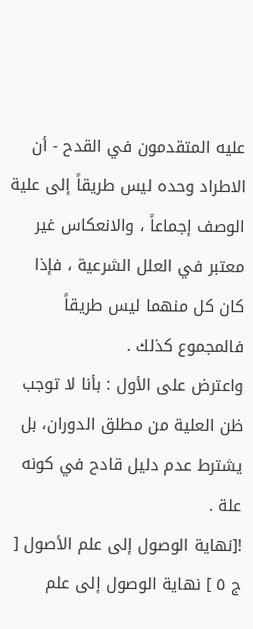عليه المتقدمون في القدح - أن الاطراد وحده ليس طريقاً إلى علية الوصف إجماعاً ، والانعكاس غير معتبر في العلل الشرعية ، فإذا كان كل منهما ليس طريقاً فالمجموع كذلك .
واعترض على الأول : بأنا لا توجب ظن العلية من مطلق الدوران، بل يشترط عدم دليل قادح في كونه علة .
![نهاية الوصول إلى علم الأصول [ ج ٥ ] نهاية الوصول إلى علم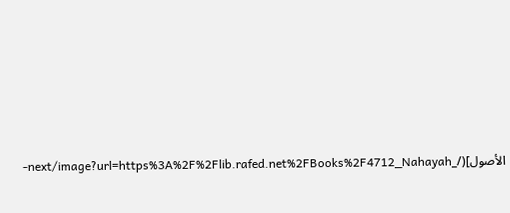الأصول](/_next/image?url=https%3A%2F%2Flib.rafed.net%2FBooks%2F4712_Nahayah-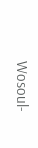Wosoul-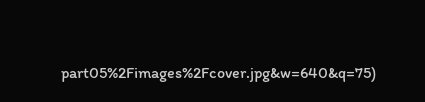part05%2Fimages%2Fcover.jpg&w=640&q=75)